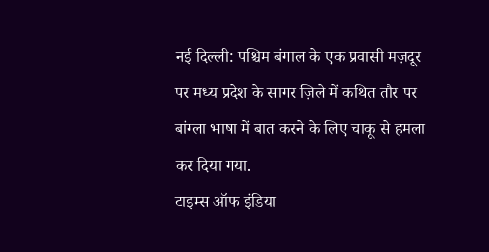नई दिल्ली: पश्चिम बंगाल के एक प्रवासी मज़दूर पर मध्य प्रदेश के सागर ज़िले में कथित तौर पर बांग्ला भाषा में बात करने के लिए चाकू से हमला कर दिया गया.
टाइम्स ऑफ इंडिया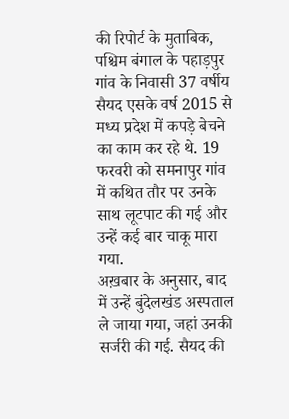की रिपोर्ट के मुताबिक, पश्चिम बंगाल के पहाड़पुर गांव के निवासी 37 वर्षीय सैयद एसके वर्ष 2015 से मध्य प्रदेश में कपड़े बेचने का काम कर रहे थे. 19 फरवरी को समनापुर गांव में कथित तौर पर उनके साथ लूटपाट की गई और उन्हें कई बार चाकू मारा गया.
अख़बार के अनुसार, बाद में उन्हें बुंदेलखंड अस्पताल ले जाया गया, जहां उनकी सर्जरी की गई. सैयद की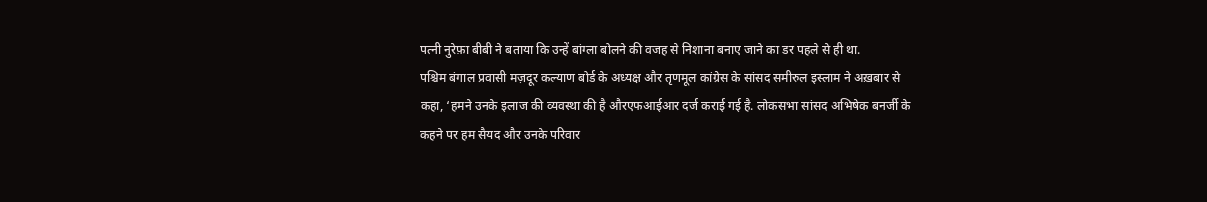पत्नी नुरेफ़ा बीबी ने बताया कि उन्हें बांग्ला बोलने की वजह से निशाना बनाए जाने का डर पहले से ही था.
पश्चिम बंगाल प्रवासी मज़दूर कल्याण बोर्ड के अध्यक्ष और तृणमूल कांग्रेस के सांसद समीरुल इस्लाम ने अख़बार से कहा, ‘हमने उनके इलाज की व्यवस्था की है औरएफआईआर दर्ज कराई गई है. लोकसभा सांसद अभिषेक बनर्जी के कहने पर हम सैयद और उनके परिवार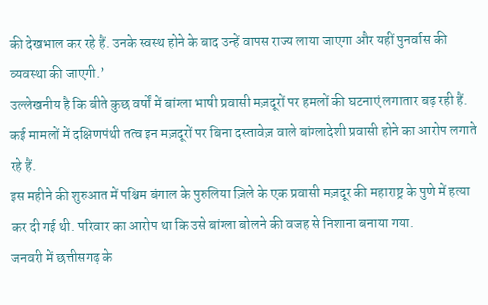की देखभाल कर रहे हैं. उनके स्वस्थ होने के बाद उन्हें वापस राज्य लाया जाएगा और यहीं पुनर्वास की व्यवस्था की जाएगी.’
उल्लेखनीय है कि बीते कुछ वर्षों में बांग्ला भाषी प्रवासी मज़दूरों पर हमलों की घटनाएं लगातार बढ़ रही हैं. कई मामलों में दक्षिणपंथी तत्व इन मज़दूरों पर बिना दस्तावेज़ वाले बांग्लादेशी प्रवासी होने का आरोप लगाते रहे हैं.
इस महीने की शुरुआत में पश्चिम बंगाल के पुरुलिया ज़िले के एक प्रवासी मज़दूर की महाराष्ट्र के पुणे में हत्या कर दी गई थी. परिवार का आरोप था कि उसे बांग्ला बोलने की वजह से निशाना बनाया गया.
जनवरी में छत्तीसगढ़ के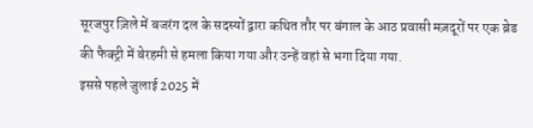सूरजपुर ज़िले में बजरंग दल के सदस्यों द्वारा कथित तौर पर बंगाल के आठ प्रवासी मज़दूरों पर एक ब्रेड की फैक्ट्री में बेरहमी से हमला किया गया और उन्हें वहां से भगा दिया गया.
इससे पहले जुलाई 2025 में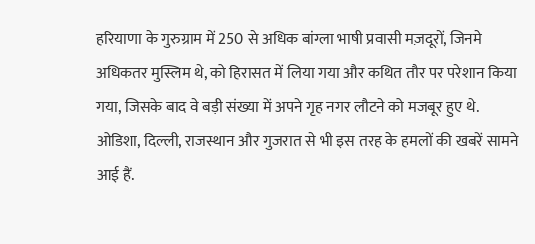हरियाणा के गुरुग्राम में 250 से अधिक बांग्ला भाषी प्रवासी मज़दूरों, जिनमे अधिकतर मुस्लिम थे, को हिरासत में लिया गया और कथित तौर पर परेशान किया गया, जिसके बाद वे बड़ी संख्या में अपने गृह नगर लौटने को मजबूर हुए थे.
ओडिशा, दिल्ली, राजस्थान और गुजरात से भी इस तरह के हमलों की खबरें सामने आई हैं.